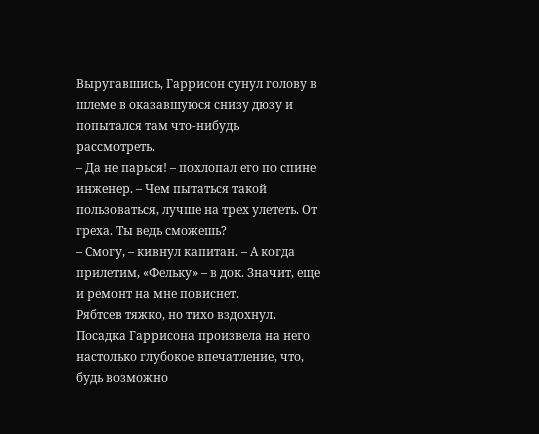Выругавшись, Гаррисон сунул голову в шлеме в оказавшуюся снизу дюзу и попытался там что-нибудь рассмотреть.
– Да не парься! – похлопал его по спине инженер. – Чем пытаться такой пользоваться, лучше на трех улететь. От греха. Ты ведь сможешь?
– Смогу, – кивнул капитан. – А когда прилетим, «Фельку» – в док. Значит, еще и ремонт на мне повиснет.
Рябтсев тяжко, но тихо вздохнул. Посадка Гаррисона произвела на него настолько глубокое впечатление, что, будь возможно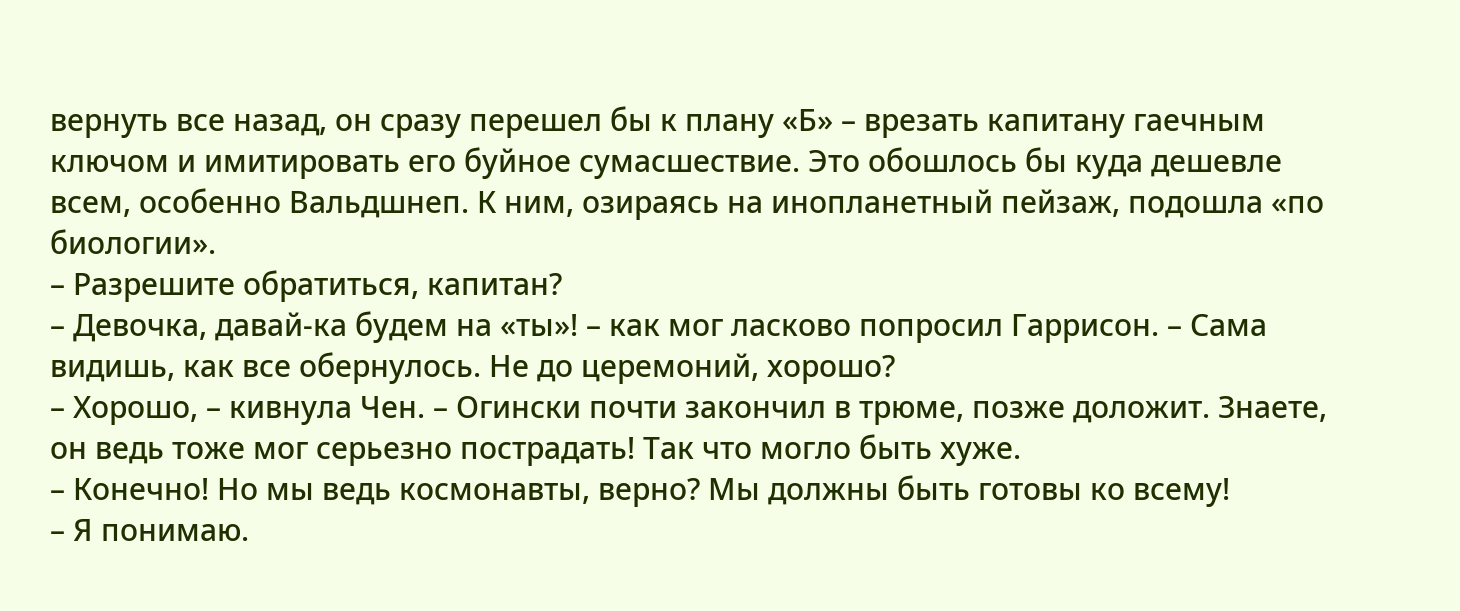вернуть все назад, он сразу перешел бы к плану «Б» – врезать капитану гаечным ключом и имитировать его буйное сумасшествие. Это обошлось бы куда дешевле всем, особенно Вальдшнеп. К ним, озираясь на инопланетный пейзаж, подошла «по биологии».
– Разрешите обратиться, капитан?
– Девочка, давай-ка будем на «ты»! – как мог ласково попросил Гаррисон. – Сама видишь, как все обернулось. Не до церемоний, хорошо?
– Хорошо, – кивнула Чен. – Огински почти закончил в трюме, позже доложит. Знаете, он ведь тоже мог серьезно пострадать! Так что могло быть хуже.
– Конечно! Но мы ведь космонавты, верно? Мы должны быть готовы ко всему!
– Я понимаю.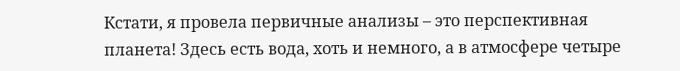Кстати, я провела первичные анализы – это перспективная планета! Здесь есть вода, хоть и немного, а в атмосфере четыре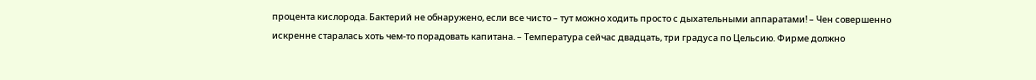процента кислорода. Бактерий не обнаружено, если все чисто – тут можно ходить просто с дыхательными аппаратами! – Чен совершенно искренне старалась хоть чем-то порадовать капитана. – Температура сейчас двадцать, три градуса по Цельсию. Фирме должно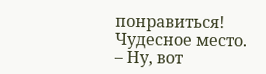понравиться! Чудесное место.
– Ну, вот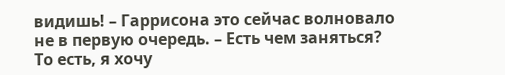видишь! – Гаррисона это сейчас волновало не в первую очередь. – Есть чем заняться? То есть, я хочу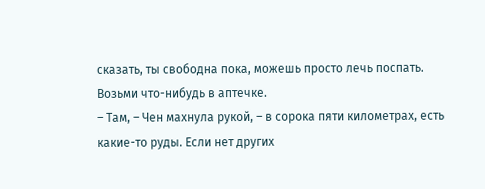сказать, ты свободна пока, можешь просто лечь поспать. Возьми что-нибудь в аптечке.
– Там, – Чен махнула рукой, – в сорока пяти километрах, есть какие-то руды. Если нет других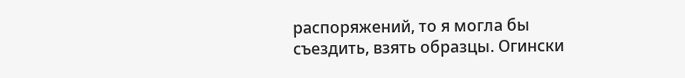распоряжений, то я могла бы съездить, взять образцы. Огински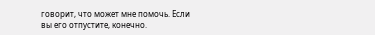говорит, что может мне помочь. Если вы его отпустите, конечно.